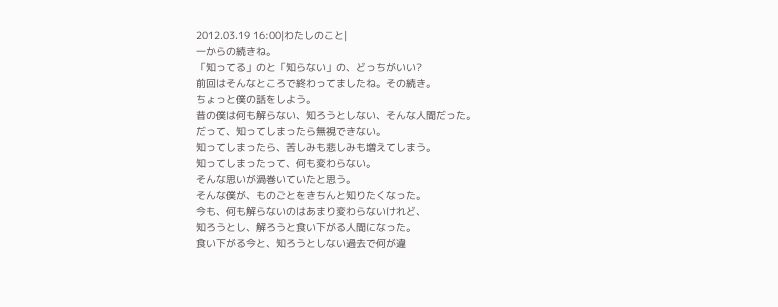2012.03.19 16:00|わたしのこと|
一からの続きね。
「知ってる」のと「知らない」の、どっちがいい?
前回はそんなところで終わってましたね。その続き。
ちょっと僕の話をしよう。
昔の僕は何も解らない、知ろうとしない、そんな人間だった。
だって、知ってしまったら無視できない。
知ってしまったら、苦しみも悲しみも増えてしまう。
知ってしまったって、何も変わらない。
そんな思いが渦巻いていたと思う。
そんな僕が、ものごとをきちんと知りたくなった。
今も、何も解らないのはあまり変わらないけれど、
知ろうとし、解ろうと食い下がる人間になった。
食い下がる今と、知ろうとしない過去で何が違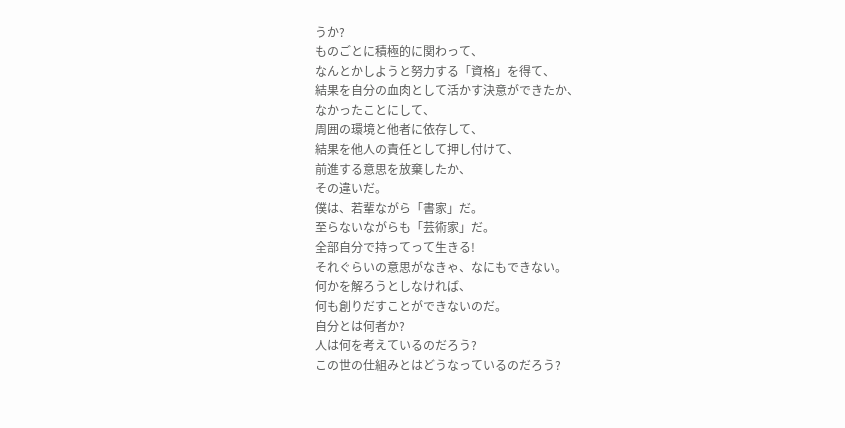うか?
ものごとに積極的に関わって、
なんとかしようと努力する「資格」を得て、
結果を自分の血肉として活かす決意ができたか、
なかったことにして、
周囲の環境と他者に依存して、
結果を他人の責任として押し付けて、
前進する意思を放棄したか、
その違いだ。
僕は、若輩ながら「書家」だ。
至らないながらも「芸術家」だ。
全部自分で持ってって生きる!
それぐらいの意思がなきゃ、なにもできない。
何かを解ろうとしなければ、
何も創りだすことができないのだ。
自分とは何者か?
人は何を考えているのだろう?
この世の仕組みとはどうなっているのだろう?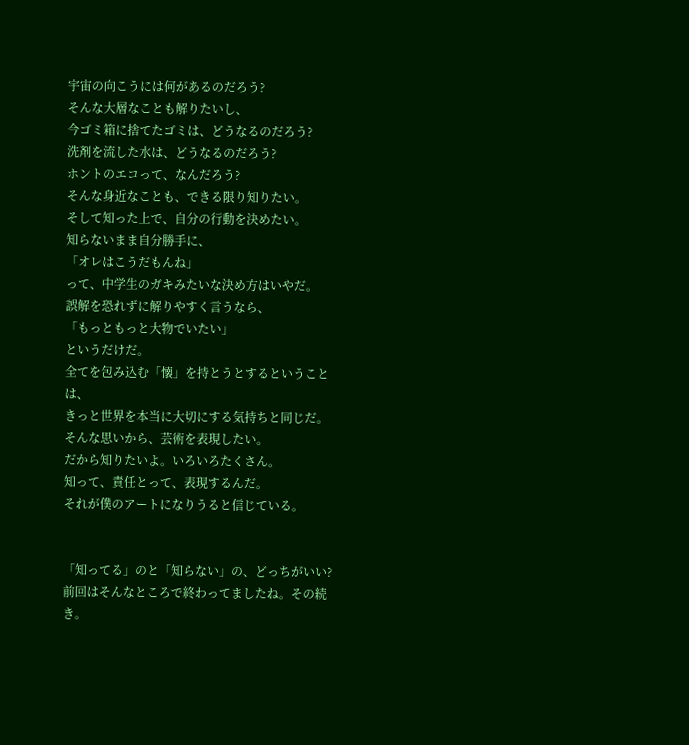宇宙の向こうには何があるのだろう?
そんな大層なことも解りたいし、
今ゴミ箱に捨てたゴミは、どうなるのだろう?
洗剤を流した水は、どうなるのだろう?
ホントのエコって、なんだろう?
そんな身近なことも、できる限り知りたい。
そして知った上で、自分の行動を決めたい。
知らないまま自分勝手に、
「オレはこうだもんね」
って、中学生のガキみたいな決め方はいやだ。
誤解を恐れずに解りやすく言うなら、
「もっともっと大物でいたい」
というだけだ。
全てを包み込む「懐」を持とうとするということは、
きっと世界を本当に大切にする気持ちと同じだ。
そんな思いから、芸術を表現したい。
だから知りたいよ。いろいろたくさん。
知って、責任とって、表現するんだ。
それが僕のアートになりうると信じている。


「知ってる」のと「知らない」の、どっちがいい?
前回はそんなところで終わってましたね。その続き。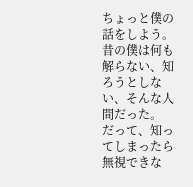ちょっと僕の話をしよう。
昔の僕は何も解らない、知ろうとしない、そんな人間だった。
だって、知ってしまったら無視できな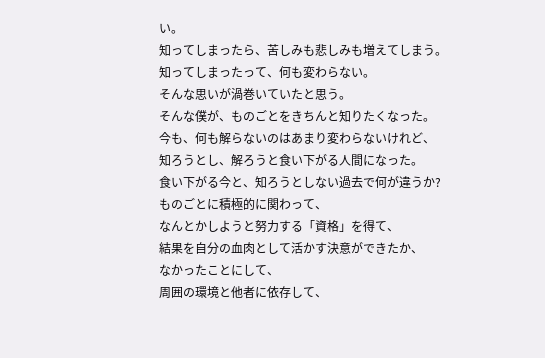い。
知ってしまったら、苦しみも悲しみも増えてしまう。
知ってしまったって、何も変わらない。
そんな思いが渦巻いていたと思う。
そんな僕が、ものごとをきちんと知りたくなった。
今も、何も解らないのはあまり変わらないけれど、
知ろうとし、解ろうと食い下がる人間になった。
食い下がる今と、知ろうとしない過去で何が違うか?
ものごとに積極的に関わって、
なんとかしようと努力する「資格」を得て、
結果を自分の血肉として活かす決意ができたか、
なかったことにして、
周囲の環境と他者に依存して、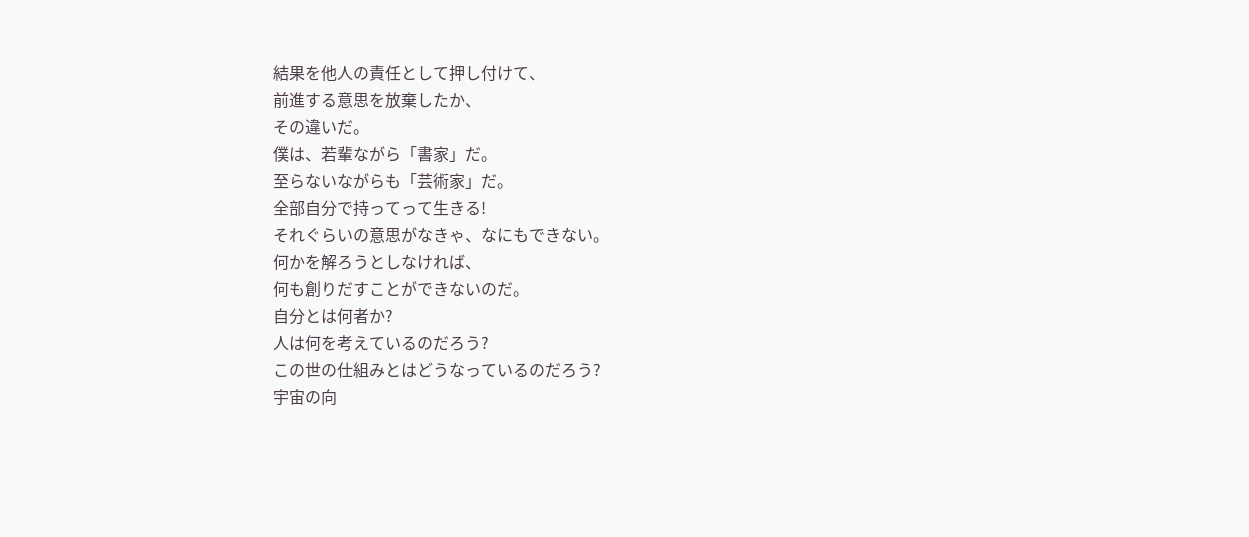結果を他人の責任として押し付けて、
前進する意思を放棄したか、
その違いだ。
僕は、若輩ながら「書家」だ。
至らないながらも「芸術家」だ。
全部自分で持ってって生きる!
それぐらいの意思がなきゃ、なにもできない。
何かを解ろうとしなければ、
何も創りだすことができないのだ。
自分とは何者か?
人は何を考えているのだろう?
この世の仕組みとはどうなっているのだろう?
宇宙の向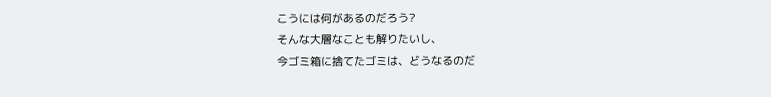こうには何があるのだろう?
そんな大層なことも解りたいし、
今ゴミ箱に捨てたゴミは、どうなるのだ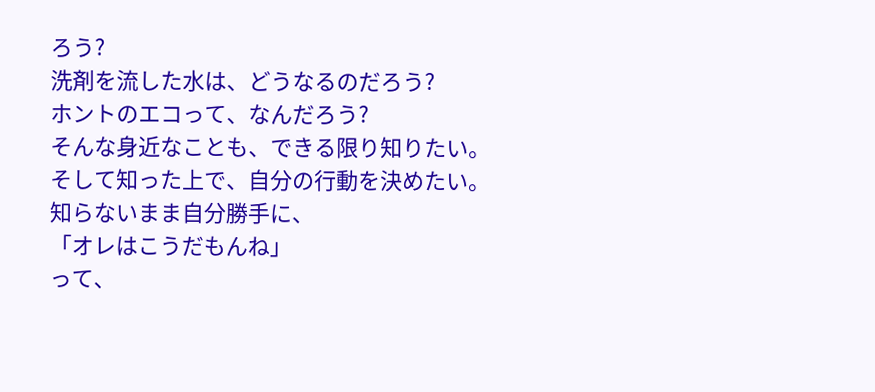ろう?
洗剤を流した水は、どうなるのだろう?
ホントのエコって、なんだろう?
そんな身近なことも、できる限り知りたい。
そして知った上で、自分の行動を決めたい。
知らないまま自分勝手に、
「オレはこうだもんね」
って、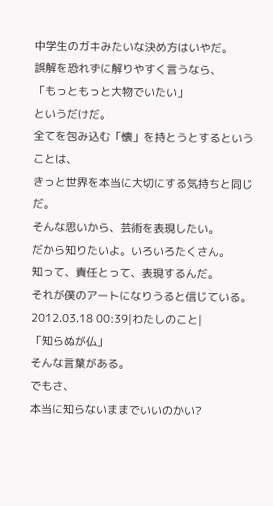中学生のガキみたいな決め方はいやだ。
誤解を恐れずに解りやすく言うなら、
「もっともっと大物でいたい」
というだけだ。
全てを包み込む「懐」を持とうとするということは、
きっと世界を本当に大切にする気持ちと同じだ。
そんな思いから、芸術を表現したい。
だから知りたいよ。いろいろたくさん。
知って、責任とって、表現するんだ。
それが僕のアートになりうると信じている。
2012.03.18 00:39|わたしのこと|
「知らぬが仏」
そんな言葉がある。
でもさ、
本当に知らないままでいいのかい?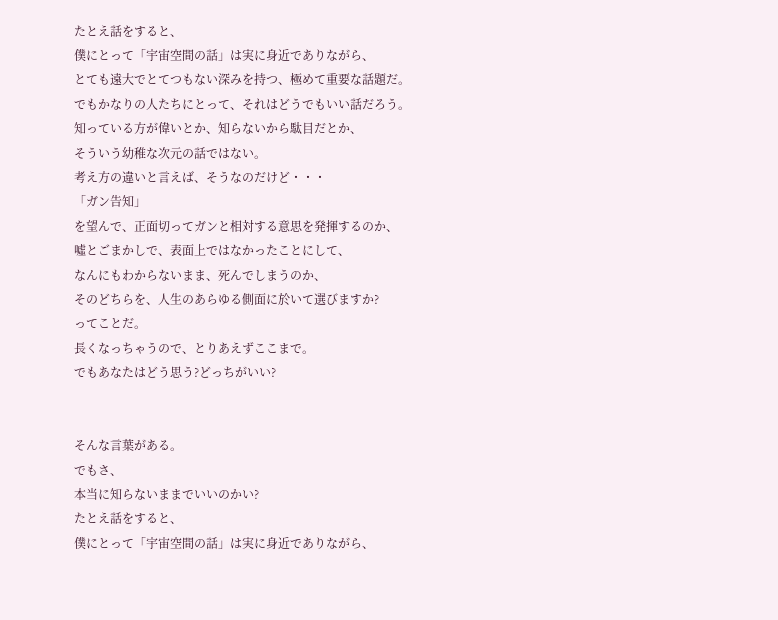たとえ話をすると、
僕にとって「宇宙空間の話」は実に身近でありながら、
とても遠大でとてつもない深みを持つ、極めて重要な話題だ。
でもかなりの人たちにとって、それはどうでもいい話だろう。
知っている方が偉いとか、知らないから駄目だとか、
そういう幼稚な次元の話ではない。
考え方の違いと言えば、そうなのだけど・・・
「ガン告知」
を望んで、正面切ってガンと相対する意思を発揮するのか、
噓とごまかしで、表面上ではなかったことにして、
なんにもわからないまま、死んでしまうのか、
そのどちらを、人生のあらゆる側面に於いて選びますか?
ってことだ。
長くなっちゃうので、とりあえずここまで。
でもあなたはどう思う?どっちがいい?


そんな言葉がある。
でもさ、
本当に知らないままでいいのかい?
たとえ話をすると、
僕にとって「宇宙空間の話」は実に身近でありながら、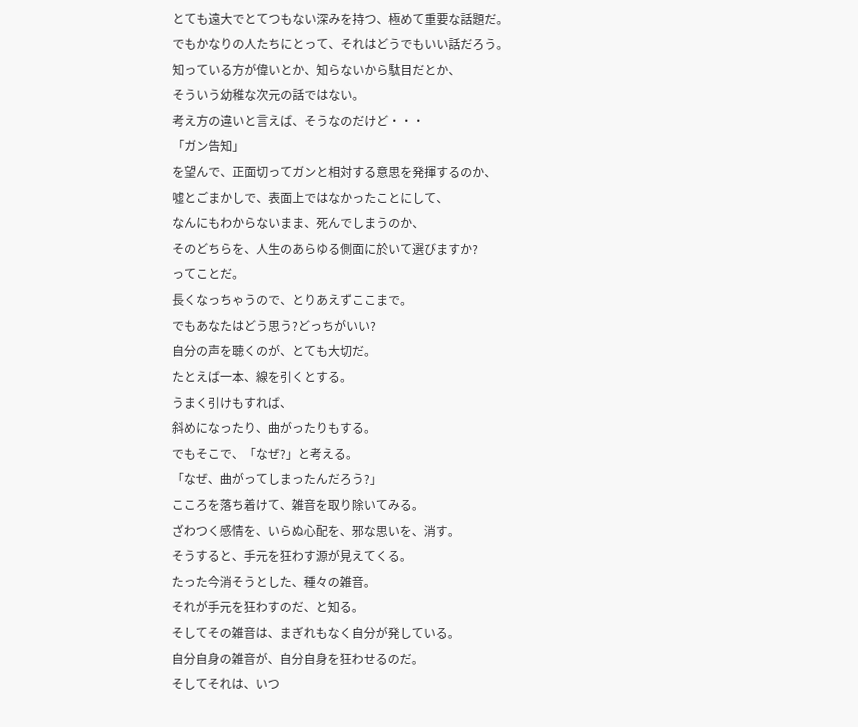とても遠大でとてつもない深みを持つ、極めて重要な話題だ。
でもかなりの人たちにとって、それはどうでもいい話だろう。
知っている方が偉いとか、知らないから駄目だとか、
そういう幼稚な次元の話ではない。
考え方の違いと言えば、そうなのだけど・・・
「ガン告知」
を望んで、正面切ってガンと相対する意思を発揮するのか、
噓とごまかしで、表面上ではなかったことにして、
なんにもわからないまま、死んでしまうのか、
そのどちらを、人生のあらゆる側面に於いて選びますか?
ってことだ。
長くなっちゃうので、とりあえずここまで。
でもあなたはどう思う?どっちがいい?
自分の声を聴くのが、とても大切だ。
たとえば一本、線を引くとする。
うまく引けもすれば、
斜めになったり、曲がったりもする。
でもそこで、「なぜ?」と考える。
「なぜ、曲がってしまったんだろう?」
こころを落ち着けて、雑音を取り除いてみる。
ざわつく感情を、いらぬ心配を、邪な思いを、消す。
そうすると、手元を狂わす源が見えてくる。
たった今消そうとした、種々の雑音。
それが手元を狂わすのだ、と知る。
そしてその雑音は、まぎれもなく自分が発している。
自分自身の雑音が、自分自身を狂わせるのだ。
そしてそれは、いつ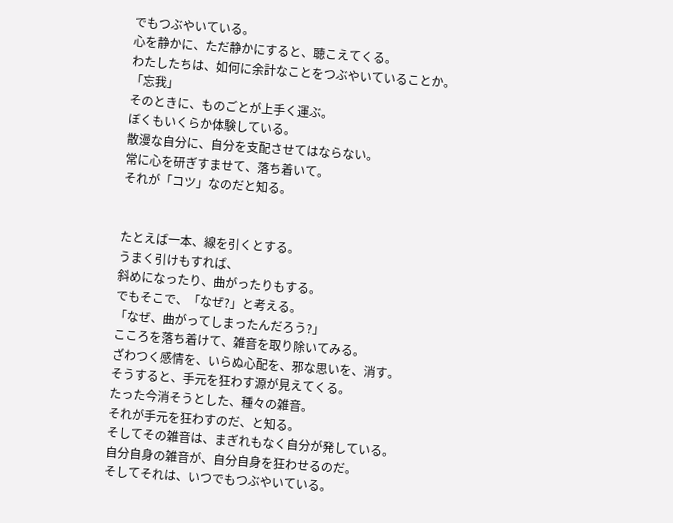でもつぶやいている。
心を静かに、ただ静かにすると、聴こえてくる。
わたしたちは、如何に余計なことをつぶやいていることか。
「忘我」
そのときに、ものごとが上手く運ぶ。
ぼくもいくらか体験している。
散漫な自分に、自分を支配させてはならない。
常に心を研ぎすませて、落ち着いて。
それが「コツ」なのだと知る。


たとえば一本、線を引くとする。
うまく引けもすれば、
斜めになったり、曲がったりもする。
でもそこで、「なぜ?」と考える。
「なぜ、曲がってしまったんだろう?」
こころを落ち着けて、雑音を取り除いてみる。
ざわつく感情を、いらぬ心配を、邪な思いを、消す。
そうすると、手元を狂わす源が見えてくる。
たった今消そうとした、種々の雑音。
それが手元を狂わすのだ、と知る。
そしてその雑音は、まぎれもなく自分が発している。
自分自身の雑音が、自分自身を狂わせるのだ。
そしてそれは、いつでもつぶやいている。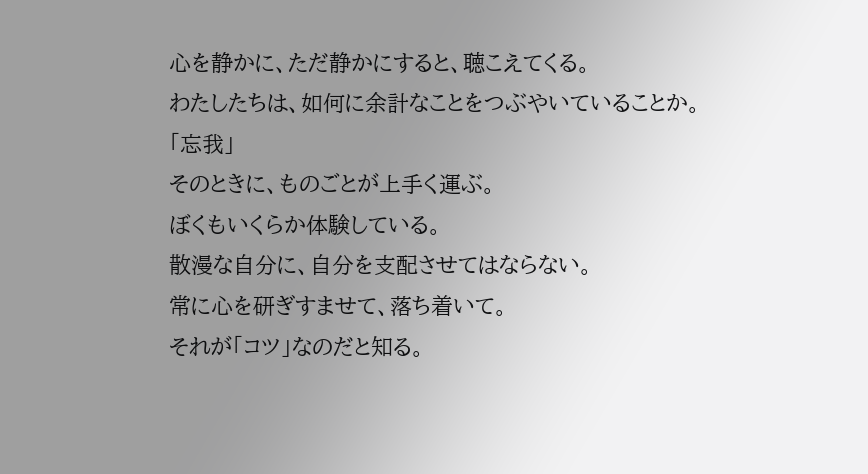心を静かに、ただ静かにすると、聴こえてくる。
わたしたちは、如何に余計なことをつぶやいていることか。
「忘我」
そのときに、ものごとが上手く運ぶ。
ぼくもいくらか体験している。
散漫な自分に、自分を支配させてはならない。
常に心を研ぎすませて、落ち着いて。
それが「コツ」なのだと知る。